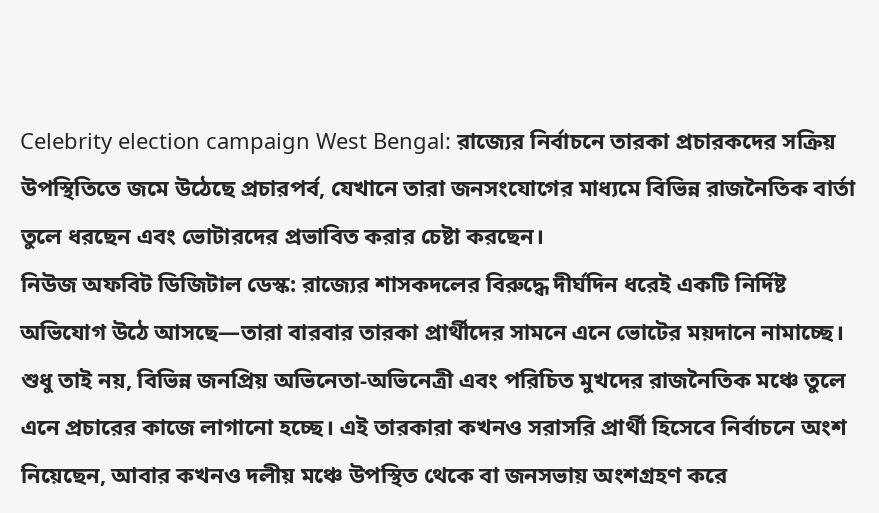Celebrity election campaign West Bengal: রাজ্যের নির্বাচনে তারকা প্রচারকদের সক্রিয় উপস্থিতিতে জমে উঠেছে প্রচারপর্ব, যেখানে তারা জনসংযোগের মাধ্যমে বিভিন্ন রাজনৈতিক বার্তা তুলে ধরছেন এবং ভোটারদের প্রভাবিত করার চেষ্টা করছেন।
নিউজ অফবিট ডিজিটাল ডেস্ক: রাজ্যের শাসকদলের বিরুদ্ধে দীর্ঘদিন ধরেই একটি নির্দিষ্ট অভিযোগ উঠে আসছে—তারা বারবার তারকা প্রার্থীদের সামনে এনে ভোটের ময়দানে নামাচ্ছে। শুধু তাই নয়, বিভিন্ন জনপ্রিয় অভিনেতা-অভিনেত্রী এবং পরিচিত মুখদের রাজনৈতিক মঞ্চে তুলে এনে প্রচারের কাজে লাগানো হচ্ছে। এই তারকারা কখনও সরাসরি প্রার্থী হিসেবে নির্বাচনে অংশ নিয়েছেন, আবার কখনও দলীয় মঞ্চে উপস্থিত থেকে বা জনসভায় অংশগ্রহণ করে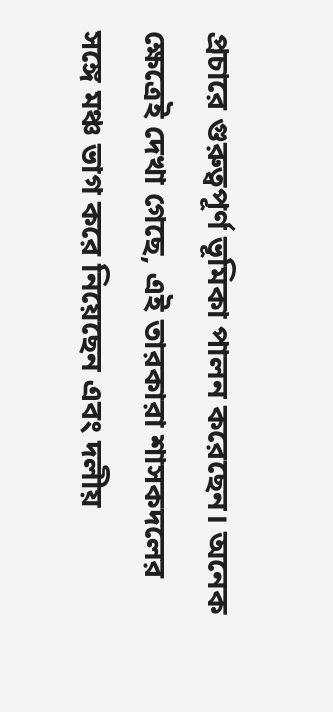প্রচারে গুরুত্বপূর্ণ ভূমিকা পালন করেছেন। অনেক ক্ষেত্রেই দেখা গেছে, এই তারকারা শাসকদলের সঙ্গে মঞ্চ ভাগ করে নিয়েছেন এবং দলীয়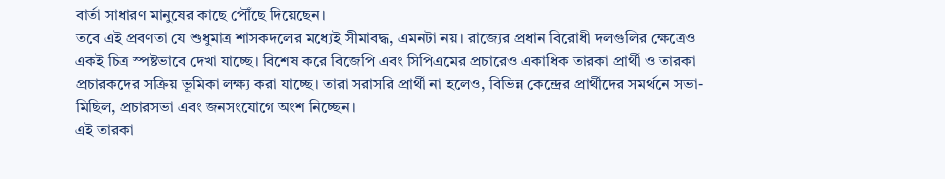বার্তা সাধারণ মানুষের কাছে পৌঁছে দিয়েছেন।
তবে এই প্রবণতা যে শুধুমাত্র শাসকদলের মধ্যেই সীমাবদ্ধ, এমনটা নয়। রাজ্যের প্রধান বিরোধী দলগুলির ক্ষেত্রেও একই চিত্র স্পষ্টভাবে দেখা যাচ্ছে। বিশেষ করে বিজেপি এবং সিপিএমের প্রচারেও একাধিক তারকা প্রার্থী ও তারকা প্রচারকদের সক্রিয় ভূমিকা লক্ষ্য করা যাচ্ছে। তারা সরাসরি প্রার্থী না হলেও, বিভিন্ন কেন্দ্রের প্রার্থীদের সমর্থনে সভা-মিছিল, প্রচারসভা এবং জনসংযোগে অংশ নিচ্ছেন।
এই তারকা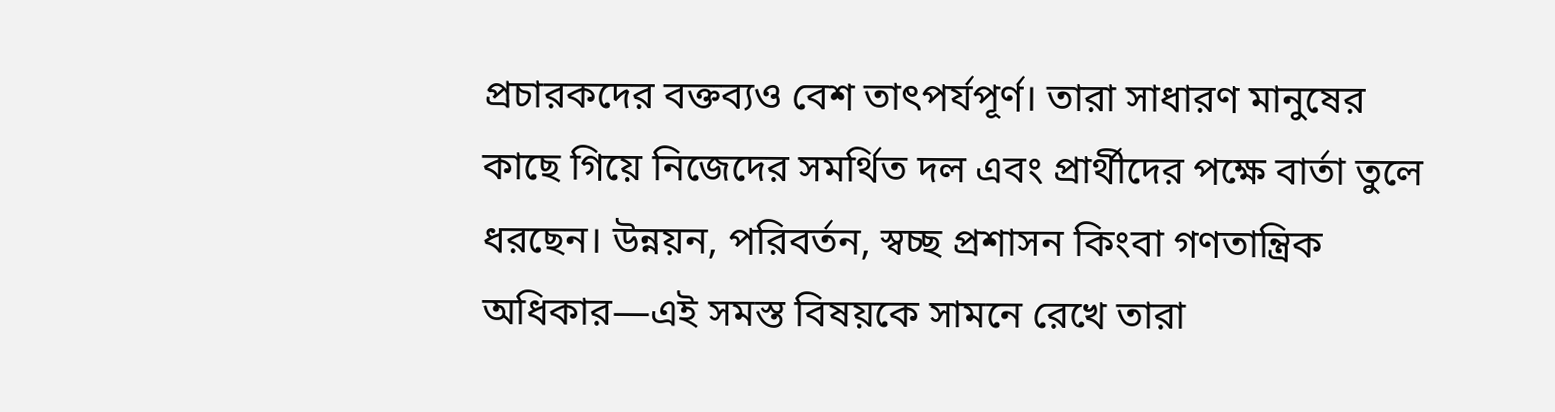প্রচারকদের বক্তব্যও বেশ তাৎপর্যপূর্ণ। তারা সাধারণ মানুষের কাছে গিয়ে নিজেদের সমর্থিত দল এবং প্রার্থীদের পক্ষে বার্তা তুলে ধরছেন। উন্নয়ন, পরিবর্তন, স্বচ্ছ প্রশাসন কিংবা গণতান্ত্রিক অধিকার—এই সমস্ত বিষয়কে সামনে রেখে তারা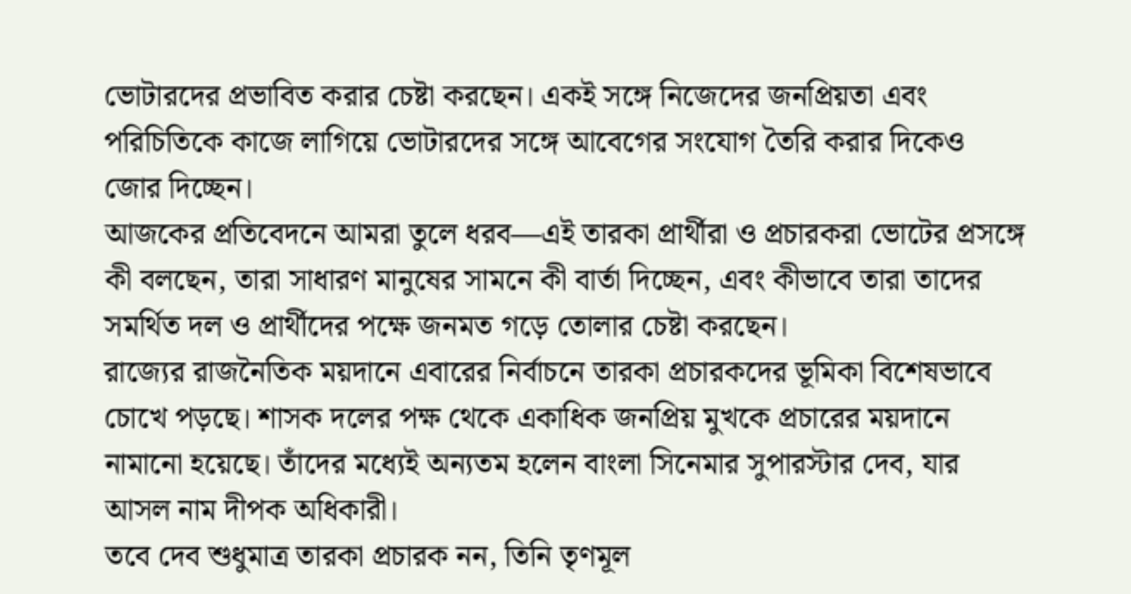ভোটারদের প্রভাবিত করার চেষ্টা করছেন। একই সঙ্গে নিজেদের জনপ্রিয়তা এবং পরিচিতিকে কাজে লাগিয়ে ভোটারদের সঙ্গে আবেগের সংযোগ তৈরি করার দিকেও জোর দিচ্ছেন।
আজকের প্রতিবেদনে আমরা তুলে ধরব—এই তারকা প্রার্থীরা ও প্রচারকরা ভোটের প্রসঙ্গে কী বলছেন, তারা সাধারণ মানুষের সামনে কী বার্তা দিচ্ছেন, এবং কীভাবে তারা তাদের সমর্থিত দল ও প্রার্থীদের পক্ষে জনমত গড়ে তোলার চেষ্টা করছেন।
রাজ্যের রাজনৈতিক ময়দানে এবারের নির্বাচনে তারকা প্রচারকদের ভূমিকা বিশেষভাবে চোখে পড়ছে। শাসক দলের পক্ষ থেকে একাধিক জনপ্রিয় মুখকে প্রচারের ময়দানে নামানো হয়েছে। তাঁদের মধ্যেই অন্যতম হলেন বাংলা সিনেমার সুপারস্টার দেব, যার আসল নাম দীপক অধিকারী।
তবে দেব শুধুমাত্র তারকা প্রচারক নন, তিনি তৃণমূল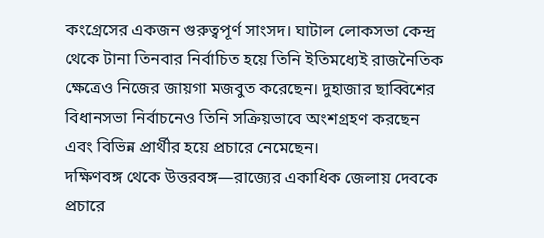কংগ্রেসের একজন গুরুত্বপূর্ণ সাংসদ। ঘাটাল লোকসভা কেন্দ্র থেকে টানা তিনবার নির্বাচিত হয়ে তিনি ইতিমধ্যেই রাজনৈতিক ক্ষেত্রেও নিজের জায়গা মজবুত করেছেন। দুহাজার ছাব্বিশের বিধানসভা নির্বাচনেও তিনি সক্রিয়ভাবে অংশগ্রহণ করছেন এবং বিভিন্ন প্রার্থীর হয়ে প্রচারে নেমেছেন।
দক্ষিণবঙ্গ থেকে উত্তরবঙ্গ—রাজ্যের একাধিক জেলায় দেবকে প্রচারে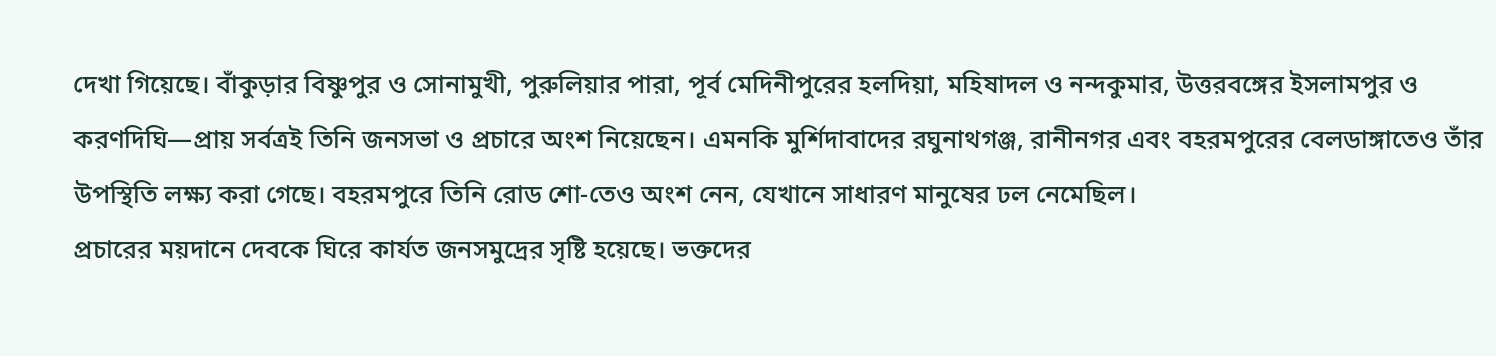দেখা গিয়েছে। বাঁকুড়ার বিষ্ণুপুর ও সোনামুখী, পুরুলিয়ার পারা, পূর্ব মেদিনীপুরের হলদিয়া, মহিষাদল ও নন্দকুমার, উত্তরবঙ্গের ইসলামপুর ও করণদিঘি—প্রায় সর্বত্রই তিনি জনসভা ও প্রচারে অংশ নিয়েছেন। এমনকি মুর্শিদাবাদের রঘুনাথগঞ্জ, রানীনগর এবং বহরমপুরের বেলডাঙ্গাতেও তাঁর উপস্থিতি লক্ষ্য করা গেছে। বহরমপুরে তিনি রোড শো-তেও অংশ নেন, যেখানে সাধারণ মানুষের ঢল নেমেছিল।
প্রচারের ময়দানে দেবকে ঘিরে কার্যত জনসমুদ্রের সৃষ্টি হয়েছে। ভক্তদের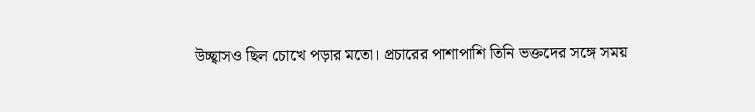উচ্ছ্বাসও ছিল চোখে পড়ার মতো। প্রচারের পাশাপাশি তিনি ভক্তদের সঙ্গে সময়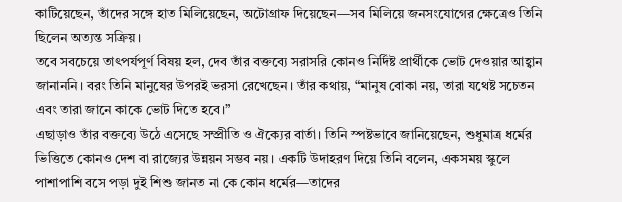কাটিয়েছেন, তাঁদের সঙ্গে হাত মিলিয়েছেন, অটোগ্রাফ দিয়েছেন—সব মিলিয়ে জনসংযোগের ক্ষেত্রেও তিনি ছিলেন অত্যন্ত সক্রিয়।
তবে সবচেয়ে তাৎপর্যপূর্ণ বিষয় হল, দেব তাঁর বক্তব্যে সরাসরি কোনও নির্দিষ্ট প্রার্থীকে ভোট দেওয়ার আহ্বান জানাননি। বরং তিনি মানুষের উপরই ভরসা রেখেছেন। তাঁর কথায়, “মানুষ বোকা নয়, তারা যথেষ্ট সচেতন এবং তারা জানে কাকে ভোট দিতে হবে।”
এছাড়াও তাঁর বক্তব্যে উঠে এসেছে সম্প্রীতি ও ঐক্যের বার্তা। তিনি স্পষ্টভাবে জানিয়েছেন, শুধুমাত্র ধর্মের ভিত্তিতে কোনও দেশ বা রাজ্যের উন্নয়ন সম্ভব নয়। একটি উদাহরণ দিয়ে তিনি বলেন, একসময় স্কুলে পাশাপাশি বসে পড়া দুই শিশু জানত না কে কোন ধর্মের—তাদের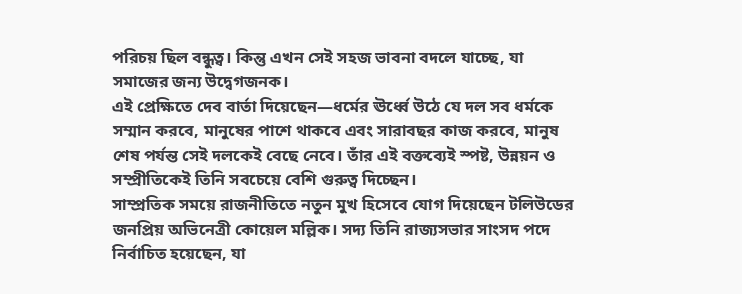পরিচয় ছিল বন্ধুত্ব। কিন্তু এখন সেই সহজ ভাবনা বদলে যাচ্ছে, যা সমাজের জন্য উদ্বেগজনক।
এই প্রেক্ষিতে দেব বার্তা দিয়েছেন—ধর্মের ঊর্ধ্বে উঠে যে দল সব ধর্মকে সম্মান করবে, মানুষের পাশে থাকবে এবং সারাবছর কাজ করবে, মানুষ শেষ পর্যন্ত সেই দলকেই বেছে নেবে। তাঁর এই বক্তব্যেই স্পষ্ট, উন্নয়ন ও সম্প্রীতিকেই তিনি সবচেয়ে বেশি গুরুত্ব দিচ্ছেন।
সাম্প্রতিক সময়ে রাজনীতিতে নতুন মুখ হিসেবে যোগ দিয়েছেন টলিউডের জনপ্রিয় অভিনেত্রী কোয়েল মল্লিক। সদ্য তিনি রাজ্যসভার সাংসদ পদে নির্বাচিত হয়েছেন, যা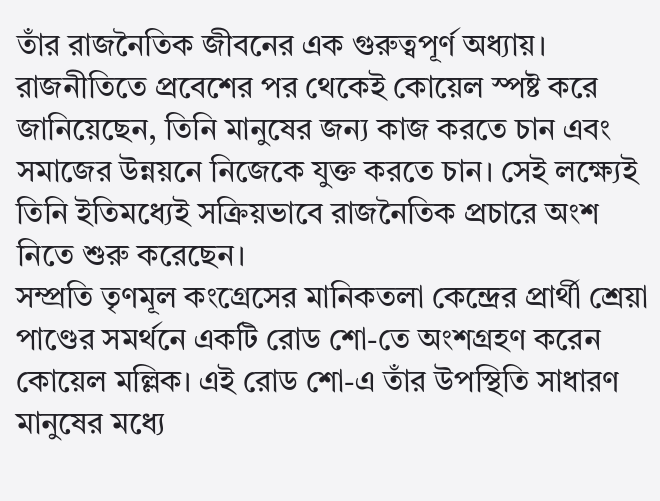তাঁর রাজনৈতিক জীবনের এক গুরুত্বপূর্ণ অধ্যায়।
রাজনীতিতে প্রবেশের পর থেকেই কোয়েল স্পষ্ট করে জানিয়েছেন, তিনি মানুষের জন্য কাজ করতে চান এবং সমাজের উন্নয়নে নিজেকে যুক্ত করতে চান। সেই লক্ষ্যেই তিনি ইতিমধ্যেই সক্রিয়ভাবে রাজনৈতিক প্রচারে অংশ নিতে শুরু করেছেন।
সম্প্রতি তৃণমূল কংগ্রেসের মানিকতলা কেন্দ্রের প্রার্থী শ্রেয়া পাণ্ডের সমর্থনে একটি রোড শো-তে অংশগ্রহণ করেন কোয়েল মল্লিক। এই রোড শো-এ তাঁর উপস্থিতি সাধারণ মানুষের মধ্যে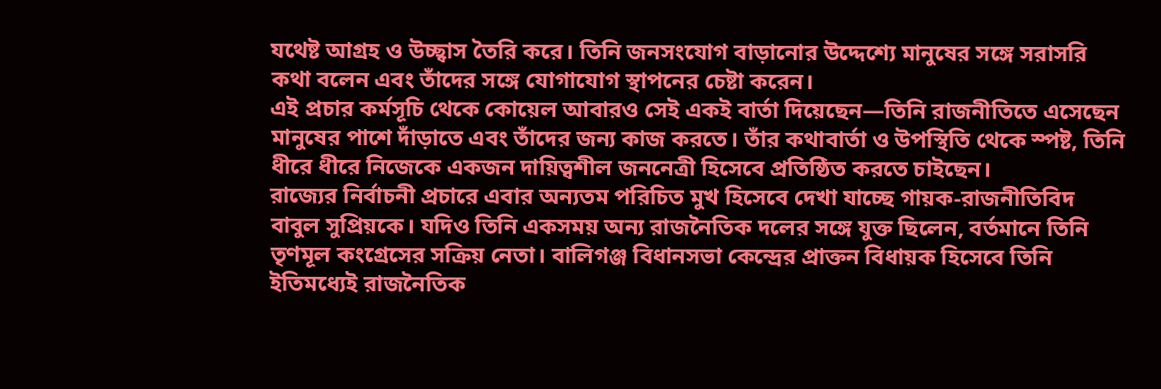যথেষ্ট আগ্রহ ও উচ্ছ্বাস তৈরি করে। তিনি জনসংযোগ বাড়ানোর উদ্দেশ্যে মানুষের সঙ্গে সরাসরি কথা বলেন এবং তাঁদের সঙ্গে যোগাযোগ স্থাপনের চেষ্টা করেন।
এই প্রচার কর্মসূচি থেকে কোয়েল আবারও সেই একই বার্তা দিয়েছেন—তিনি রাজনীতিতে এসেছেন মানুষের পাশে দাঁড়াতে এবং তাঁদের জন্য কাজ করতে। তাঁর কথাবার্তা ও উপস্থিতি থেকে স্পষ্ট, তিনি ধীরে ধীরে নিজেকে একজন দায়িত্বশীল জননেত্রী হিসেবে প্রতিষ্ঠিত করতে চাইছেন।
রাজ্যের নির্বাচনী প্রচারে এবার অন্যতম পরিচিত মুখ হিসেবে দেখা যাচ্ছে গায়ক-রাজনীতিবিদ বাবুল সুপ্রিয়কে। যদিও তিনি একসময় অন্য রাজনৈতিক দলের সঙ্গে যুক্ত ছিলেন, বর্তমানে তিনি তৃণমূল কংগ্রেসের সক্রিয় নেতা। বালিগঞ্জ বিধানসভা কেন্দ্রের প্রাক্তন বিধায়ক হিসেবে তিনি ইতিমধ্যেই রাজনৈতিক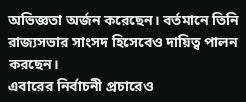অভিজ্ঞতা অর্জন করেছেন। বর্তমানে তিনি রাজ্যসভার সাংসদ হিসেবেও দায়িত্ব পালন করছেন।
এবারের নির্বাচনী প্রচারেও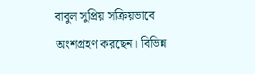বাবুল সুপ্রিয় সক্রিয়ভাবে অংশগ্রহণ করছেন। বিভিন্ন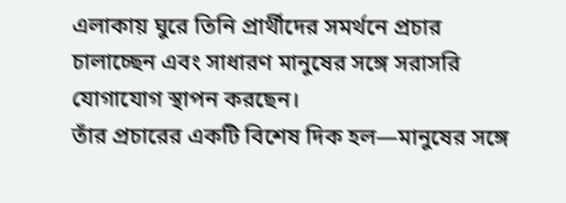এলাকায় ঘুরে তিনি প্রার্থীদের সমর্থনে প্রচার চালাচ্ছেন এবং সাধারণ মানুষের সঙ্গে সরাসরি যোগাযোগ স্থাপন করছেন।
তাঁর প্রচারের একটি বিশেষ দিক হল—মানুষের সঙ্গে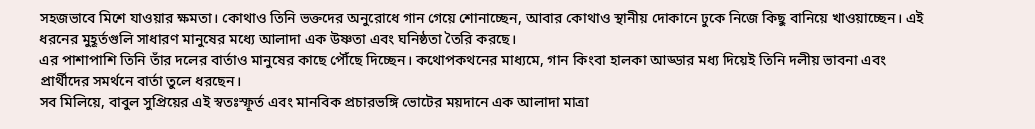সহজভাবে মিশে যাওয়ার ক্ষমতা। কোথাও তিনি ভক্তদের অনুরোধে গান গেয়ে শোনাচ্ছেন, আবার কোথাও স্থানীয় দোকানে ঢুকে নিজে কিছু বানিয়ে খাওয়াচ্ছেন। এই ধরনের মুহূর্তগুলি সাধারণ মানুষের মধ্যে আলাদা এক উষ্ণতা এবং ঘনিষ্ঠতা তৈরি করছে।
এর পাশাপাশি তিনি তাঁর দলের বার্তাও মানুষের কাছে পৌঁছে দিচ্ছেন। কথোপকথনের মাধ্যমে, গান কিংবা হালকা আড্ডার মধ্য দিয়েই তিনি দলীয় ভাবনা এবং প্রার্থীদের সমর্থনে বার্তা তুলে ধরছেন।
সব মিলিয়ে, বাবুল সুপ্রিয়ের এই স্বতঃস্ফূর্ত এবং মানবিক প্রচারভঙ্গি ভোটের ময়দানে এক আলাদা মাত্রা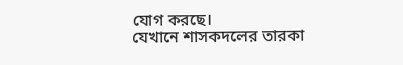যোগ করছে।
যেখানে শাসকদলের তারকা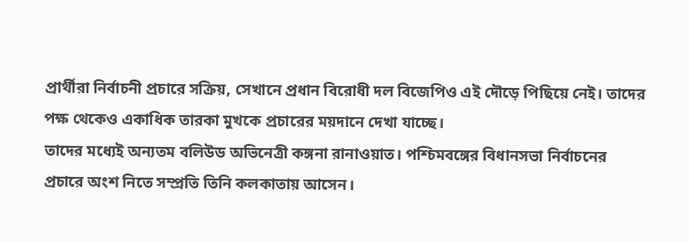প্রার্থীরা নির্বাচনী প্রচারে সক্রিয়, সেখানে প্রধান বিরোধী দল বিজেপিও এই দৌড়ে পিছিয়ে নেই। তাদের পক্ষ থেকেও একাধিক তারকা মুখকে প্রচারের ময়দানে দেখা যাচ্ছে।
তাদের মধ্যেই অন্যতম বলিউড অভিনেত্রী কঙ্গনা রানাওয়াত। পশ্চিমবঙ্গের বিধানসভা নির্বাচনের প্রচারে অংশ নিতে সম্প্রতি তিনি কলকাতায় আসেন।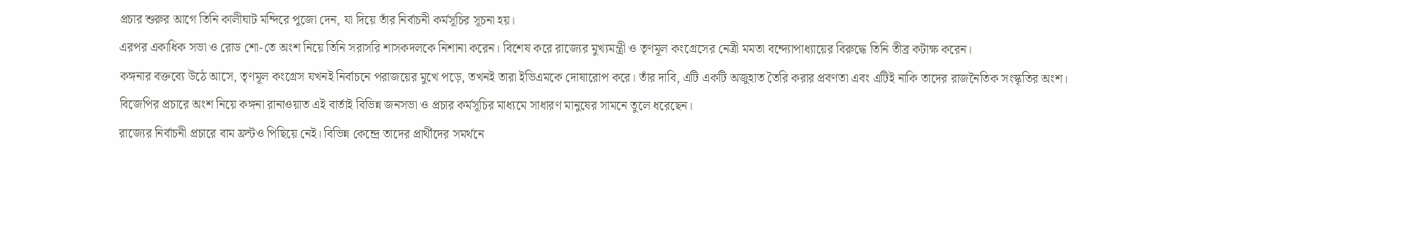প্রচার শুরুর আগে তিনি কালীঘাট মন্দিরে পুজো দেন, যা দিয়ে তাঁর নির্বাচনী কর্মসূচির সূচনা হয়।
এরপর একাধিক সভা ও রোড শো-তে অংশ নিয়ে তিনি সরাসরি শাসকদলকে নিশানা করেন। বিশেষ করে রাজ্যের মুখ্যমন্ত্রী ও তৃণমূল কংগ্রেসের নেত্রী মমতা বন্দ্যোপাধ্যায়ের বিরুদ্ধে তিনি তীব্র কটাক্ষ করেন।
কঙ্গনার বক্তব্যে উঠে আসে, তৃণমূল কংগ্রেস যখনই নির্বাচনে পরাজয়ের মুখে পড়ে, তখনই তারা ইভিএমকে দোষারোপ করে। তাঁর দাবি, এটি একটি অজুহাত তৈরি করার প্রবণতা এবং এটিই নাকি তাদের রাজনৈতিক সংস্কৃতির অংশ।
বিজেপির প্রচারে অংশ নিয়ে কঙ্গনা রানাওয়াত এই বার্তাই বিভিন্ন জনসভা ও প্রচার কর্মসূচির মাধ্যমে সাধারণ মানুষের সামনে তুলে ধরেছেন।
রাজ্যের নির্বাচনী প্রচারে বাম ফ্রন্টও পিছিয়ে নেই। বিভিন্ন কেন্দ্রে তাদের প্রার্থীদের সমর্থনে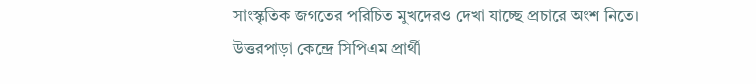সাংস্কৃতিক জগতের পরিচিত মুখদেরও দেখা যাচ্ছে প্রচারে অংশ নিতে।
উত্তরপাড়া কেন্দ্রে সিপিএম প্রার্থী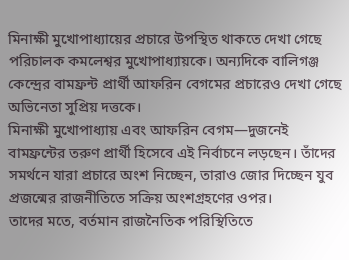মিনাক্ষী মুখোপাধ্যায়ের প্রচারে উপস্থিত থাকতে দেখা গেছে পরিচালক কমলেশ্বর মুখোপাধ্যায়কে। অন্যদিকে বালিগঞ্জ কেন্দ্রের বামফ্রন্ট প্রার্থী আফরিন বেগমের প্রচারেও দেখা গেছে অভিনেতা সুপ্রিয় দত্তকে।
মিনাক্ষী মুখোপাধ্যায় এবং আফরিন বেগম—দুজনেই বামফ্রন্টের তরুণ প্রার্থী হিসেবে এই নির্বাচনে লড়ছেন। তাঁদের সমর্থনে যারা প্রচারে অংশ নিচ্ছেন, তারাও জোর দিচ্ছেন যুব প্রজন্মের রাজনীতিতে সক্রিয় অংশগ্রহণের ওপর।
তাদের মতে, বর্তমান রাজনৈতিক পরিস্থিতিতে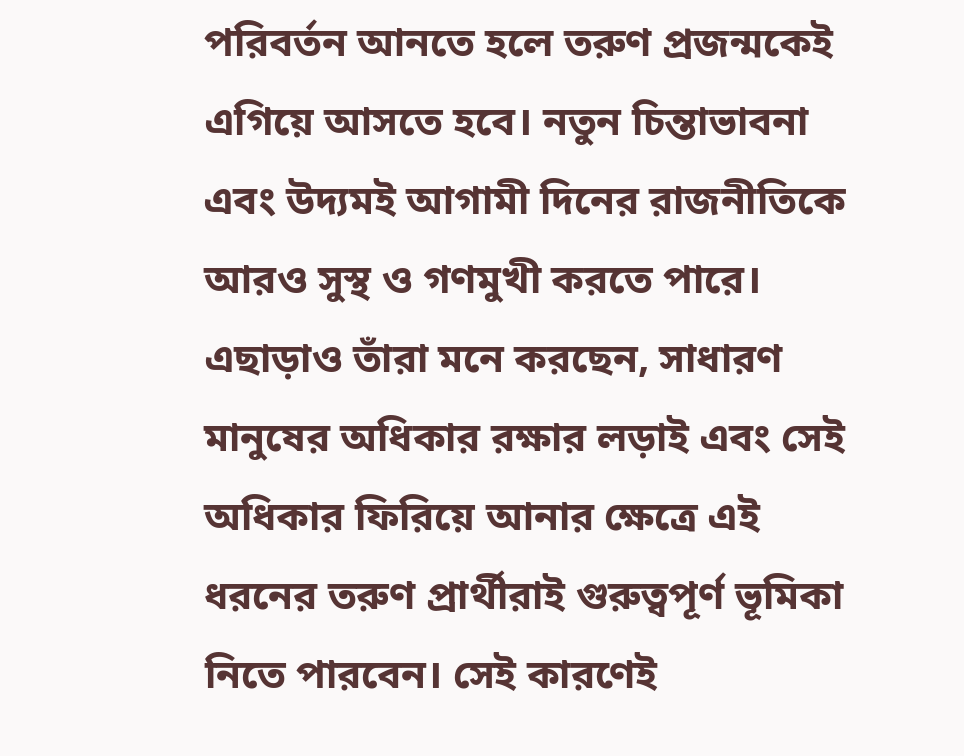পরিবর্তন আনতে হলে তরুণ প্রজন্মকেই এগিয়ে আসতে হবে। নতুন চিন্তাভাবনা এবং উদ্যমই আগামী দিনের রাজনীতিকে আরও সুস্থ ও গণমুখী করতে পারে।
এছাড়াও তাঁরা মনে করছেন, সাধারণ মানুষের অধিকার রক্ষার লড়াই এবং সেই অধিকার ফিরিয়ে আনার ক্ষেত্রে এই ধরনের তরুণ প্রার্থীরাই গুরুত্বপূর্ণ ভূমিকা নিতে পারবেন। সেই কারণেই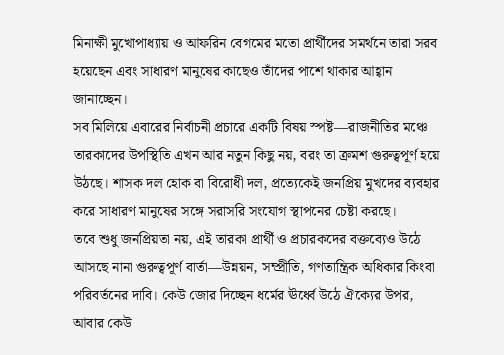মিনাক্ষী মুখোপাধ্যায় ও আফরিন বেগমের মতো প্রার্থীদের সমর্থনে তারা সরব হয়েছেন এবং সাধারণ মানুষের কাছেও তাঁদের পাশে থাকার আহ্বান জানাচ্ছেন।
সব মিলিয়ে এবারের নির্বাচনী প্রচারে একটি বিষয় স্পষ্ট—রাজনীতির মঞ্চে তারকাদের উপস্থিতি এখন আর নতুন কিছু নয়, বরং তা ক্রমশ গুরুত্বপূর্ণ হয়ে উঠছে। শাসক দল হোক বা বিরোধী দল, প্রত্যেকেই জনপ্রিয় মুখদের ব্যবহার করে সাধারণ মানুষের সঙ্গে সরাসরি সংযোগ স্থাপনের চেষ্টা করছে।
তবে শুধু জনপ্রিয়তা নয়, এই তারকা প্রার্থী ও প্রচারকদের বক্তব্যেও উঠে আসছে নানা গুরুত্বপূর্ণ বার্তা—উন্নয়ন, সম্প্রীতি, গণতান্ত্রিক অধিকার কিংবা পরিবর্তনের দাবি। কেউ জোর দিচ্ছেন ধর্মের ঊর্ধ্বে উঠে ঐক্যের উপর, আবার কেউ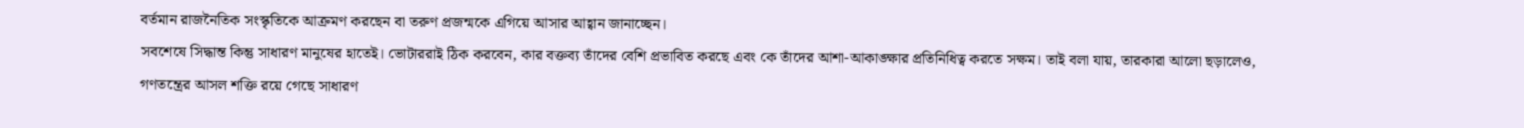বর্তমান রাজনৈতিক সংস্কৃতিকে আক্রমণ করছেন বা তরুণ প্রজন্মকে এগিয়ে আসার আহ্বান জানাচ্ছেন।
সবশেষে সিদ্ধান্ত কিন্তু সাধারণ মানুষের হাতেই। ভোটাররাই ঠিক করবেন, কার বক্তব্য তাঁদের বেশি প্রভাবিত করছে এবং কে তাঁদের আশা-আকাঙ্ক্ষার প্রতিনিধিত্ব করতে সক্ষম। তাই বলা যায়, তারকারা আলো ছড়ালেও, গণতন্ত্রের আসল শক্তি রয়ে গেছে সাধারণ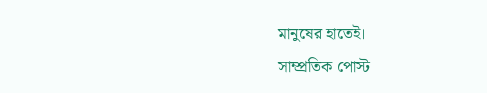মানুষের হাতেই।
সাম্প্রতিক পোস্ট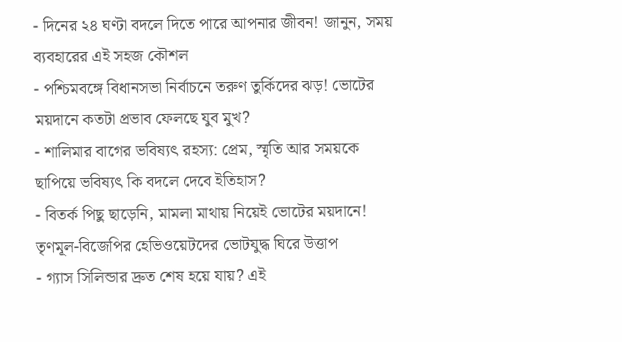- দিনের ২৪ ঘণ্টা বদলে দিতে পারে আপনার জীবন! জানুন, সময় ব্যবহারের এই সহজ কৌশল
- পশ্চিমবঙ্গে বিধানসভা নির্বাচনে তরুণ তুর্কিদের ঝড়! ভোটের ময়দানে কতটা প্রভাব ফেলছে যুব মুখ?
- শালিমার বাগের ভবিষ্যৎ রহস্য: প্রেম, স্মৃতি আর সময়কে ছাপিয়ে ভবিষ্যৎ কি বদলে দেবে ইতিহাস?
- বিতর্ক পিছু ছাড়েনি, মামলা মাথায় নিয়েই ভোটের ময়দানে! তৃণমূল-বিজেপির হেভিওয়েটদের ভোটযুদ্ধ ঘিরে উত্তাপ
- গ্যাস সিলিন্ডার দ্রুত শেষ হয়ে যায়? এই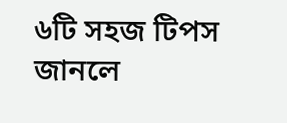৬টি সহজ টিপস জানলে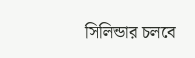সিলিন্ডার চলবে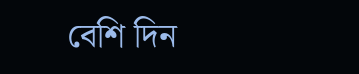বেশি দিন